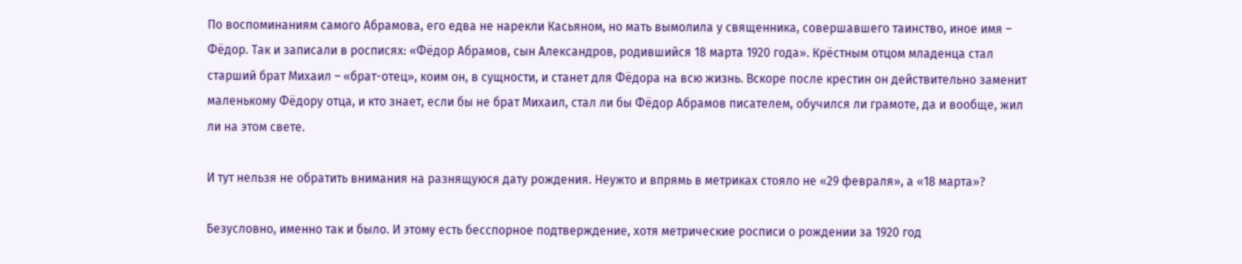По воспоминаниям самого Абрамова, его едва не нарекли Касьяном, но мать вымолила у священника, совершавшего таинство, иное имя – Фёдор. Так и записали в росписях: «Фёдор Абрамов, сын Александров, родившийся 18 марта 1920 года». Крёстным отцом младенца стал старший брат Михаил – «брат-отец», коим он, в сущности, и станет для Фёдора на всю жизнь. Вскоре после крестин он действительно заменит маленькому Фёдору отца, и кто знает, если бы не брат Михаил, стал ли бы Фёдор Абрамов писателем, обучился ли грамоте, да и вообще, жил ли на этом свете.

И тут нельзя не обратить внимания на разнящуюся дату рождения. Неужто и впрямь в метриках стояло не «29 февраля», а «18 марта»?

Безусловно, именно так и было. И этому есть бесспорное подтверждение, хотя метрические росписи о рождении за 1920 год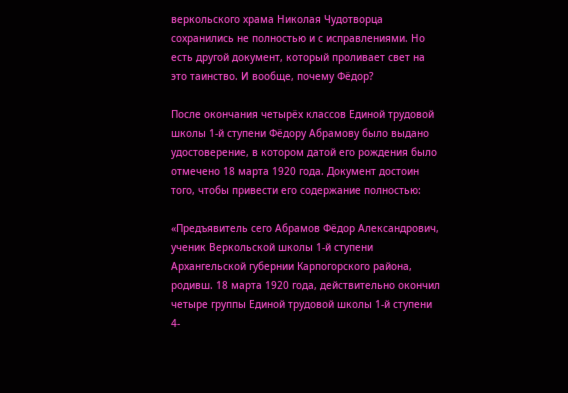веркольского храма Николая Чудотворца сохранились не полностью и с исправлениями. Но есть другой документ, который проливает свет на это таинство. И вообще, почему Фёдор?

После окончания четырёх классов Единой трудовой школы 1-й ступени Фёдору Абрамову было выдано удостоверение, в котором датой его рождения было отмечено 18 марта 1920 года. Документ достоин того, чтобы привести его содержание полностью:

«Предъявитель сего Абрамов Фёдор Александрович, ученик Веркольской школы 1-й ступени Архангельской губернии Карпогорского района, родивш. 18 марта 1920 года, действительно окончил четыре группы Единой трудовой школы 1-й ступени 4-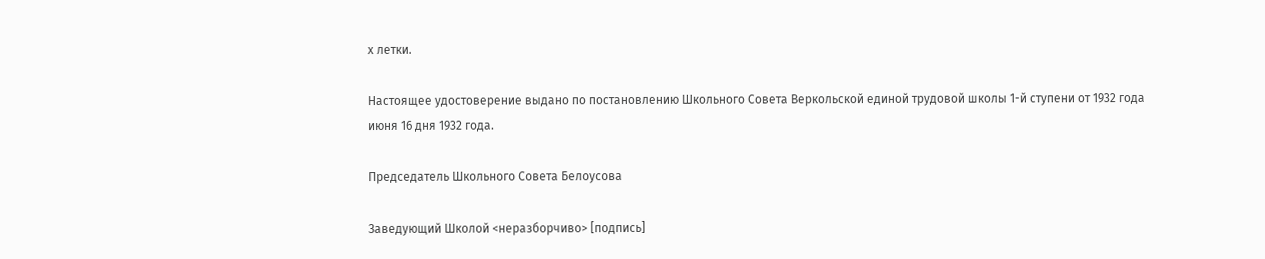х летки.

Настоящее удостоверение выдано по постановлению Школьного Совета Веркольской единой трудовой школы 1-й ступени от 1932 года июня 16 дня 1932 года.

Председатель Школьного Совета Белоусова

Заведующий Школой <неразборчиво> [подпись]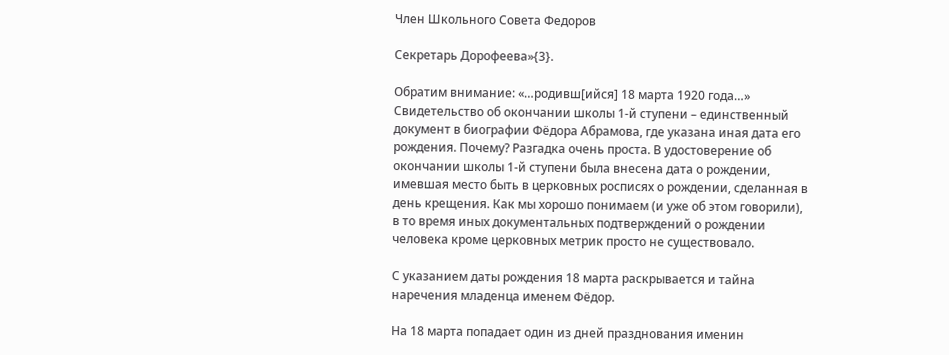Член Школьного Совета Федоров

Секретарь Дорофеева»{3}.

Обратим внимание: «…родивш[ийся] 18 марта 1920 года…» Свидетельство об окончании школы 1-й ступени – единственный документ в биографии Фёдора Абрамова, где указана иная дата его рождения. Почему? Разгадка очень проста. В удостоверение об окончании школы 1-й ступени была внесена дата о рождении, имевшая место быть в церковных росписях о рождении, сделанная в день крещения. Как мы хорошо понимаем (и уже об этом говорили), в то время иных документальных подтверждений о рождении человека кроме церковных метрик просто не существовало.

С указанием даты рождения 18 марта раскрывается и тайна наречения младенца именем Фёдор.

На 18 марта попадает один из дней празднования именин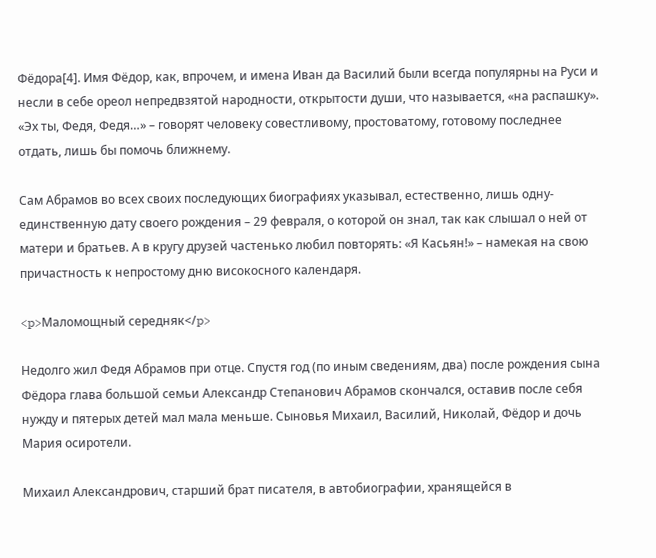Фёдора[4]. Имя Фёдор, как, впрочем, и имена Иван да Василий были всегда популярны на Руси и несли в себе ореол непредвзятой народности, открытости души, что называется, «на распашку». «Эх ты, Федя, Федя…» – говорят человеку совестливому, простоватому, готовому последнее отдать, лишь бы помочь ближнему.

Сам Абрамов во всех своих последующих биографиях указывал, естественно, лишь одну-единственную дату своего рождения – 29 февраля, о которой он знал, так как слышал о ней от матери и братьев. А в кругу друзей частенько любил повторять: «Я Касьян!» – намекая на свою причастность к непростому дню високосного календаря.

<p>Маломощный середняк</p>

Недолго жил Федя Абрамов при отце. Спустя год (по иным сведениям, два) после рождения сына Фёдора глава большой семьи Александр Степанович Абрамов скончался, оставив после себя нужду и пятерых детей мал мала меньше. Сыновья Михаил, Василий, Николай, Фёдор и дочь Мария осиротели.

Михаил Александрович, старший брат писателя, в автобиографии, хранящейся в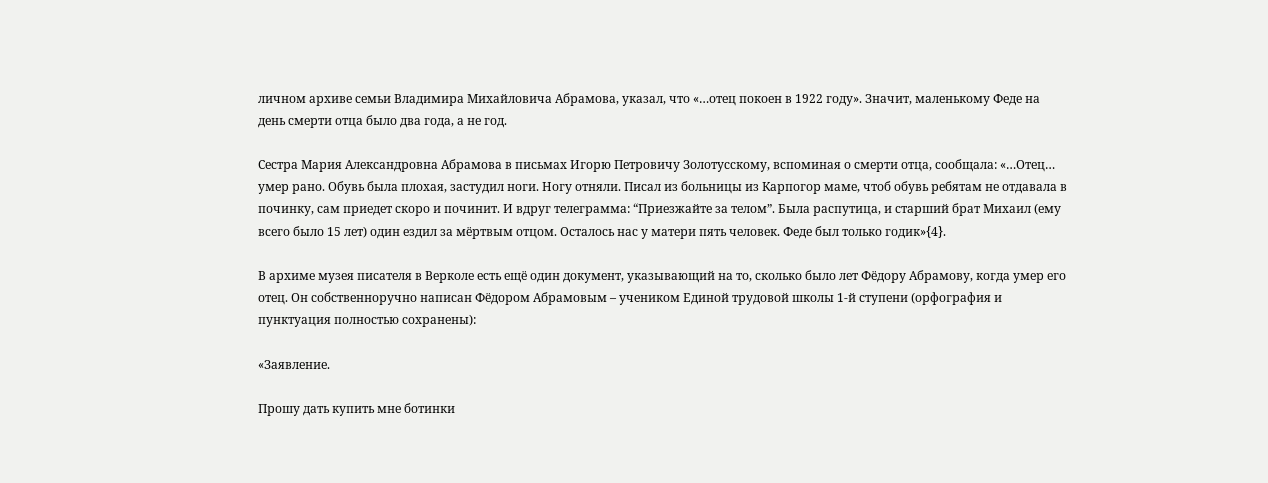личном архиве семьи Владимира Михайловича Абрамова, указал, что «…отец покоен в 1922 году». Значит, маленькому Феде на день смерти отца было два года, а не год.

Сестра Мария Александровна Абрамова в письмах Игорю Петровичу Золотусскому, вспоминая о смерти отца, сообщала: «…Отец… умер рано. Обувь была плохая, застудил ноги. Ногу отняли. Писал из больницы из Карпогор маме, чтоб обувь ребятам не отдавала в починку, сам приедет скоро и починит. И вдруг телеграмма: “Приезжайте за телом”. Была распутица, и старший брат Михаил (ему всего было 15 лет) один ездил за мёртвым отцом. Осталось нас у матери пять человек. Феде был только годик»{4}.

В архиме музея писателя в Верколе есть ещё один документ, указывающий на то, сколько было лет Фёдору Абрамову, когда умер его отец. Он собственноручно написан Фёдором Абрамовым – учеником Единой трудовой школы 1-й ступени (орфография и пунктуация полностью сохранены):

«Заявление.

Прошу дать купить мне ботинки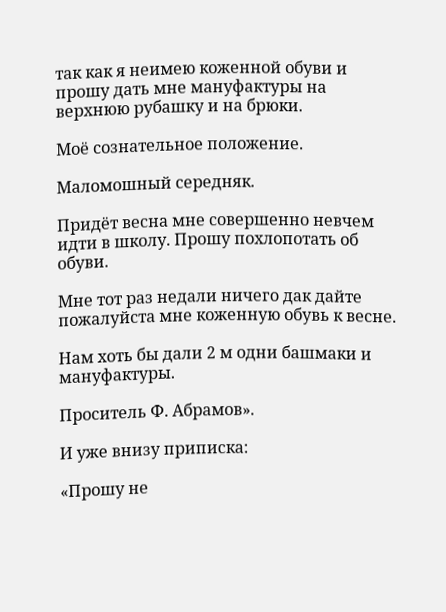так как я неимею коженной обуви и прошу дать мне мануфактуры на верхнюю рубашку и на брюки.

Моё сознательное положение.

Маломошный середняк.

Придёт весна мне совершенно невчем идти в школу. Прошу похлопотать об обуви.

Мне тот раз недали ничего дак дайте пожалуйста мне коженную обувь к весне.

Нам хоть бы дали 2 м одни башмаки и мануфактуры.

Проситель Ф. Абрамов».

И уже внизу приписка:

«Прошу не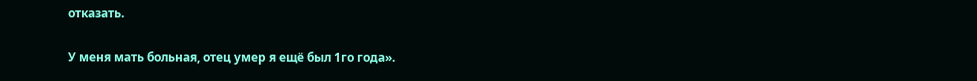отказать.

У меня мать больная, отец умер я ещё был 1го года».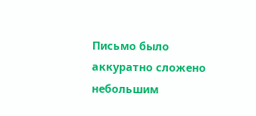Письмо было аккуратно сложено небольшим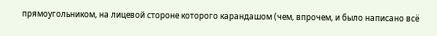прямоугольником, на лицевой стороне которого карандашом (чем, впрочем, и было написано всё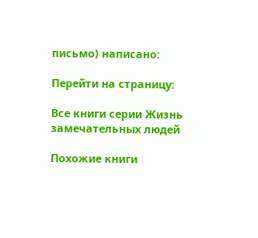письмо) написано:

Перейти на страницу:

Все книги серии Жизнь замечательных людей

Похожие книги